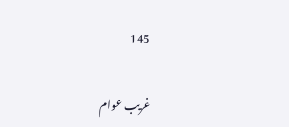145

غریب عوام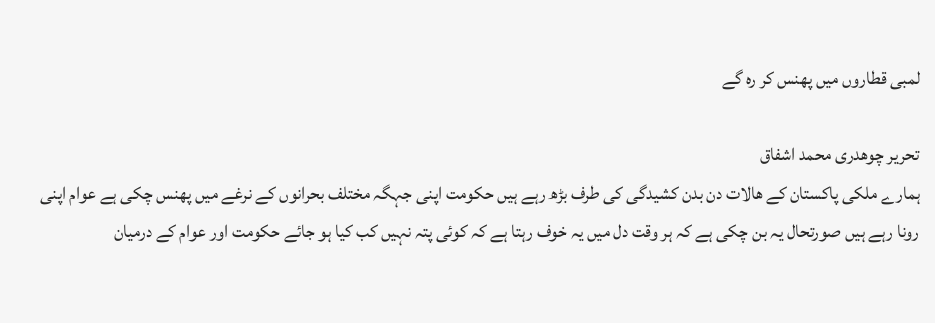لمبی قطاروں میں پھنس کر رہ گے

تحریر چوھدری محمد اشفاق
ہمارے ملکی پاکستان کے ھالات دن بدن کشیدگی کی طرف بڑھ رہے ہیں حکومت اپنی جہگہ مختلف بحرانوں کے نرغے میں پھنس چکی ہے عوام اپنی رونا رہے ہیں صورتحال یہ بن چکی ہے کہ ہر وقت دل میں یہ خوف رہتا ہے کہ کوئی پتہ نہیں کب کیا ہو جائے حکومت اور عوام کے درمیان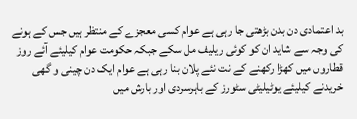بد اعتمادی دن بدن بڑھتی جا رہی ہے عوام کسی معجزے کے منتظر ہیں جس کے ہونے کی وجہ سے شاید ان کو کوئی ریلیف مل سکے جبکہ حکومت عوام کیلیئے آئے روز قطاروں میں کھڑا رکھنے کے نت نئے پلان بنا رہی ہے عوام ایک دن چینی و گھی خریدنے کیلیئے یوٹیلیٹی سٹورز کے باہرسردی اور بارش میں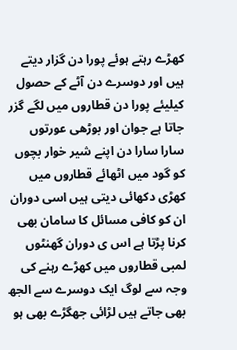کھڑے رہتے ہوئے پورا دن گزار دیتے ہیں اور دوسرے دن آٹے کے حصول کیلیئے پورا دن قطاروں میں لگے گزر جاتا ہے جوان اور بوڑھی عورتوں سارا سارا دن اپنے شیر خوار بچوں کو گود میں اٹھائے قطاروں میں کھڑی دکھائی دیتی ہیں اسی دوران ان کو کافی مسائل کا سامان بھی کرنا پڑتا ہے اس ی دوران گھنٹوں لمبی قطاروں میں کھڑے رہنے کی وجہ سے لوگ ایک دوسرے سے الجھ بھی جاتے ہیں لڑائی جھگڑے بھی ہو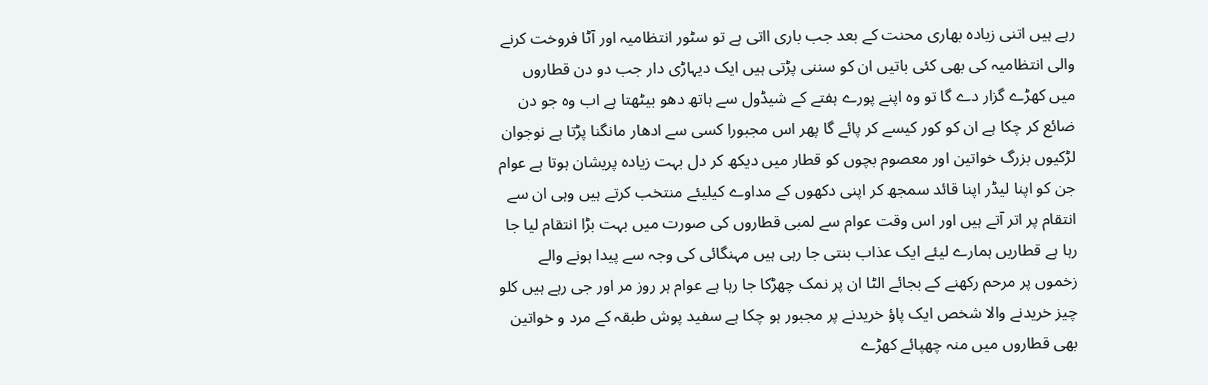رہے ہیں اتنی زیادہ بھاری محنت کے بعد جب باری ااتی ہے تو سٹور انتظامیہ اور آٹا فروخت کرنے والی انتظامیہ کی بھی کئی باتیں ان کو سننی پڑتی ہیں ایک دیہاڑی دار جب دو دن قطاروں میں کھڑے گزار دے گا تو وہ اپنے پورے ہفتے کے شیڈول سے ہاتھ دھو بیٹھتا ہے اب وہ جو دن ضائع کر چکا ہے ان کو کور کیسے کر پائے گا پھر اس مجبورا کسی سے ادھار مانگنا پڑتا ہے نوجوان لڑکیوں بزرگ خواتین اور معصوم بچوں کو قطار میں دیکھ کر دل بہت زیادہ پریشان ہوتا ہے عوام جن کو اپنا لیڈر اپنا قائد سمجھ کر اپنی دکھوں کے مداوے کیلیئے منتخب کرتے ہیں وہی ان سے انتقام پر اتر آتے ہیں اور اس وقت عوام سے لمبی قطاروں کی صورت میں بہت بڑا انتقام لیا جا رہا ہے قطاریں ہمارے لیئے ایک عذاب بنتی جا رہی ہیں مہنگائی کی وجہ سے پیدا ہونے والے زخموں پر مرحم رکھنے کے بجائے الٹا ان پر نمک چھڑکا جا رہا ہے عوام ہر روز مر اور جی رہے ہیں کلو چیز خریدنے والا شخص ایک پاؤ خریدنے پر مجبور ہو چکا ہے سفید پوش طبقہ کے مرد و خواتین بھی قطاروں میں منہ چھپائے کھڑے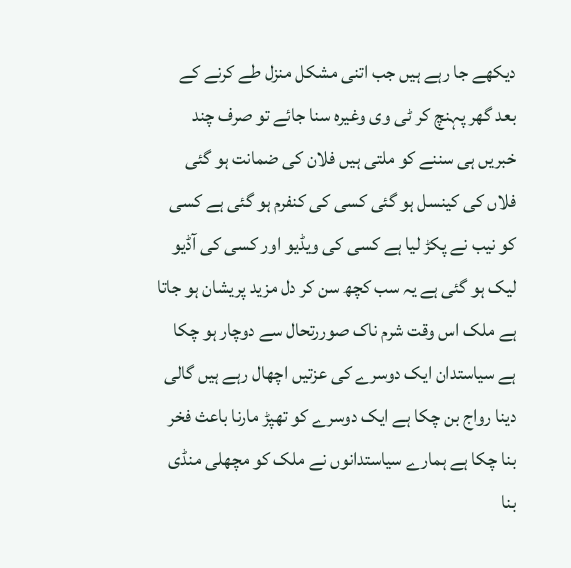دیکھے جا رہے ہیں جب اتنی مشکل منزل طے کرنے کے بعد گھر پہنچ کر ٹی وی وغیرہ سنا جائے تو صرف چند خبریں ہی سننے کو ملتی ہیں فلان کی ضمانت ہو گئی فلاں کی کینسل ہو گئی کسی کی کنفرم ہو گئی ہے کسی کو نیب نے پکڑ لیا ہے کسی کی ویڈیو اور کسی کی آڈیو لیک ہو گئی ہے یہ سب کچھ سن کر دل مزید پریشان ہو جاتا ہے ملک اس وقت شرم ناک صوررتحال سے دوچار ہو چکا ہے سیاستدان ایک دوسرے کی عزتیں اچھال رہے ہیں گالی دینا رواج بن چکا ہے ایک دوسرے کو تھپڑ مارنا باعث فخر بنا چکا ہے ہمارے سیاستدانوں نے ملک کو مچھلی منڈی بنا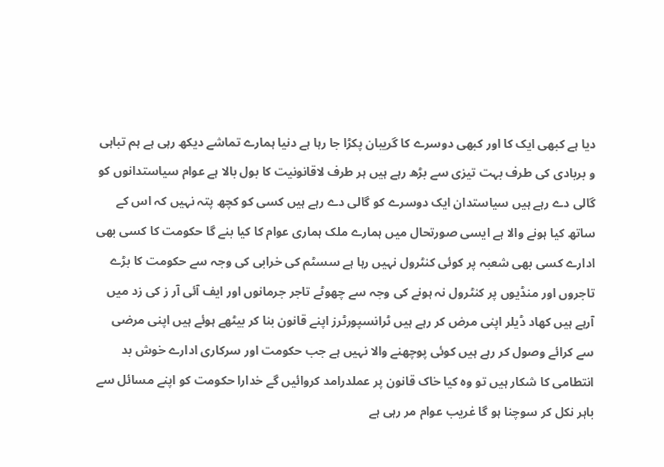دیا ہے کبھی ایک کا اور کبھی دوسرے کا گریبان پکڑا جا رہا ہے دنیا ہمارے تماشے دیکھ رہی ہے ہم تباہی و بربادی کی طرف بہت تیزی سے بڑھ رہے ہیں ہر طرف لاقانونیت کا بول بالا ہے عوام سیاستدانوں کو گالی دے رہے ہیں سیاستدان ایک دوسرے کو گالی دے رہے ہیں کسی کو کچھ پتہ نہیں کہ اس کے ساتھ کیا ہونے والا ہے ایسی صورتحال میں ہمارے ملک ہماری عوام کا کیا بنے گا حکومت کا کسی بھی ادارے کسی بھی شعبہ پر کوئی کنٹرول نہیں رہا ہے سسٹم کی خرابی کی وجہ سے حکومت کا بڑے تاجروں اور منڈیوں پر کنٹرول نہ ہونے کی وجہ سے چھوٹے تاجر جرمانوں اور ایف آئی آر ز کی زد میں آرہے ہیں کھاد ڈیلر اپنی مرض کر رہے ہیں ٹرانسپورٹرز اپنے قانون بنا کر بیٹھے ہوئے ہیں اپنی مرضی سے کرائے وصول کر رہے ہیں کوئی پوچھنے والا نہیں ہے جب حکومت اور سرکاری ادارے خوش بد انتطامی کا شکار ہیں تو وہ کیا خاک قانون پر عملدرامد کروائیں گے خدارا حکومت کو اپنے مسائل سے باہر نکل کر سوچنا ہو گا غریب عوام مر رہی ہے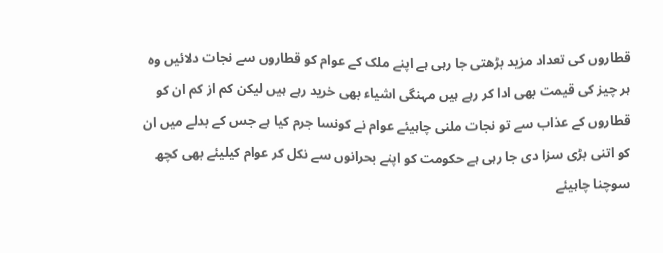قطاروں کی تعداد مزید بڑھتی جا رہی ہے اپنے ملک کے عوام کو قطاروں سے نجات دلائیں وہ ہر چیز کی قیمت بھی ادا کر رہے ہیں مہنگی اشیاء بھی خرید رہے ہیں لیکن کم از کم ان کو قطاروں کے عذاب سے تو نجات ملنی چاہیئے عوام نے کونسا جرم کیا ہے جس کے بدلے میں ان کو اتنی بڑی سزا دی جا رہی ہے حکومت کو اپنے بحرانوں سے نکل کر عوام کیلیئے بھی کچھ سوچنا چاہیئے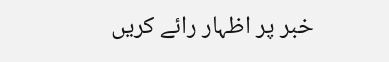خبر پر اظہار رائے کریں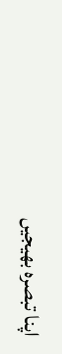اپنا تبصرہ بھیجیں